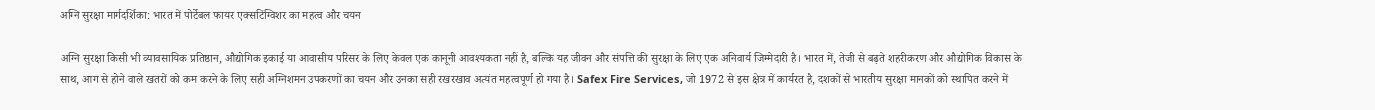अग्नि सुरक्षा मार्गदर्शिका: भारत में पोर्टेबल फायर एक्सटिंग्विशर का महत्व और चयन

अग्नि सुरक्षा किसी भी व्यावसायिक प्रतिष्ठान, औद्योगिक इकाई या आवासीय परिसर के लिए केवल एक कानूनी आवश्यकता नहीं है, बल्कि यह जीवन और संपत्ति की सुरक्षा के लिए एक अनिवार्य जिम्मेदारी है। भारत में, तेजी से बढ़ते शहरीकरण और औद्योगिक विकास के साथ, आग से होने वाले खतरों को कम करने के लिए सही अग्निशमन उपकरणों का चयन और उनका सही रखरखाव अत्यंत महत्वपूर्ण हो गया है। Safex Fire Services, जो 1972 से इस क्षेत्र में कार्यरत है, दशकों से भारतीय सुरक्षा मानकों को स्थापित करने में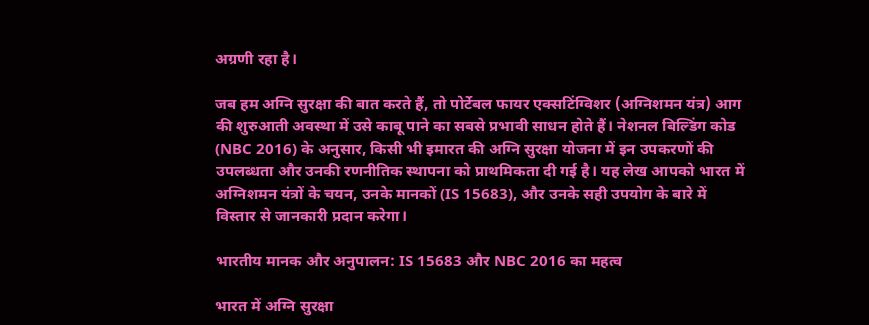अग्रणी रहा है।

जब हम अग्नि सुरक्षा की बात करते हैं, तो पोर्टेबल फायर एक्सटिंग्विशर (अग्निशमन यंत्र) आग की शुरुआती अवस्था में उसे काबू पाने का सबसे प्रभावी साधन होते हैं। नेशनल बिल्डिंग कोड (NBC 2016) के अनुसार, किसी भी इमारत की अग्नि सुरक्षा योजना में इन उपकरणों की उपलब्धता और उनकी रणनीतिक स्थापना को प्राथमिकता दी गई है। यह लेख आपको भारत में अग्निशमन यंत्रों के चयन, उनके मानकों (IS 15683), और उनके सही उपयोग के बारे में विस्तार से जानकारी प्रदान करेगा।

भारतीय मानक और अनुपालन: IS 15683 और NBC 2016 का महत्व

भारत में अग्नि सुरक्षा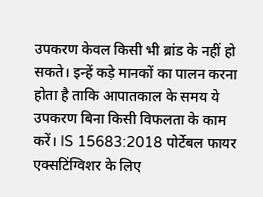उपकरण केवल किसी भी ब्रांड के नहीं हो सकते। इन्हें कड़े मानकों का पालन करना होता है ताकि आपातकाल के समय ये उपकरण बिना किसी विफलता के काम करें। IS 15683:2018 पोर्टेबल फायर एक्सटिंग्विशर के लिए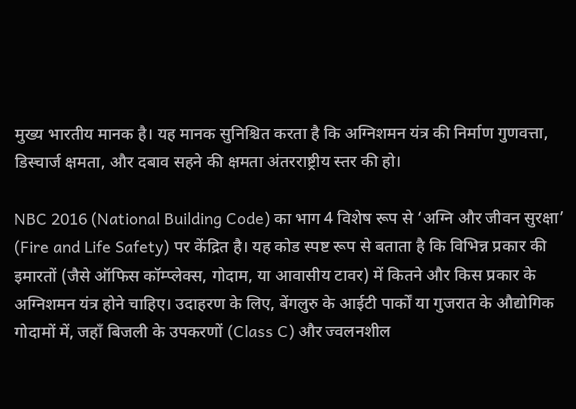मुख्य भारतीय मानक है। यह मानक सुनिश्चित करता है कि अग्निशमन यंत्र की निर्माण गुणवत्ता, डिस्चार्ज क्षमता, और दबाव सहने की क्षमता अंतरराष्ट्रीय स्तर की हो।

NBC 2016 (National Building Code) का भाग 4 विशेष रूप से ‘अग्नि और जीवन सुरक्षा’ (Fire and Life Safety) पर केंद्रित है। यह कोड स्पष्ट रूप से बताता है कि विभिन्न प्रकार की इमारतों (जैसे ऑफिस कॉम्प्लेक्स, गोदाम, या आवासीय टावर) में कितने और किस प्रकार के अग्निशमन यंत्र होने चाहिए। उदाहरण के लिए, बेंगलुरु के आईटी पार्कों या गुजरात के औद्योगिक गोदामों में, जहाँ बिजली के उपकरणों (Class C) और ज्वलनशील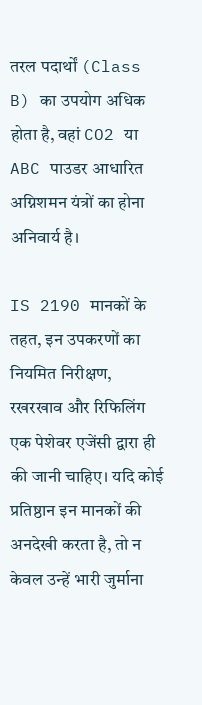तरल पदार्थों (Class B) का उपयोग अधिक होता है, वहां CO2 या ABC पाउडर आधारित अग्निशमन यंत्रों का होना अनिवार्य है।

IS 2190 मानकों के तहत, इन उपकरणों का नियमित निरीक्षण, रखरखाव और रिफिलिंग एक पेशेवर एजेंसी द्वारा ही की जानी चाहिए। यदि कोई प्रतिष्ठान इन मानकों की अनदेखी करता है, तो न केवल उन्हें भारी जुर्माना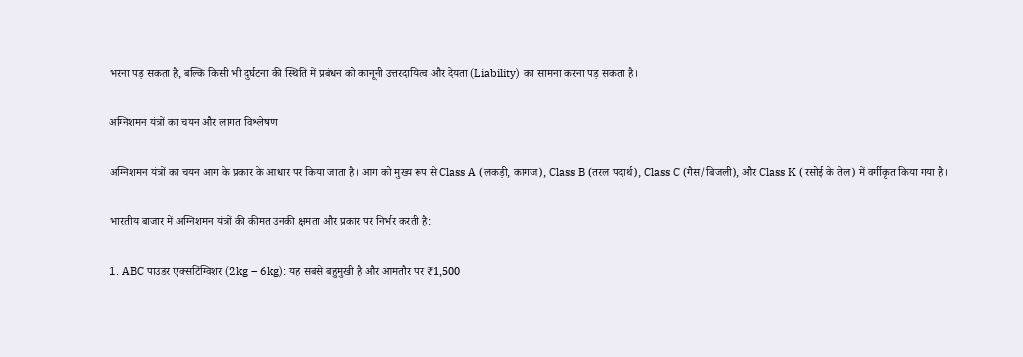भरना पड़ सकता है, बल्कि किसी भी दुर्घटना की स्थिति में प्रबंधन को कानूनी उत्तरदायित्व और देयता (Liability) का सामना करना पड़ सकता है।

अग्निशमन यंत्रों का चयन और लागत विश्लेषण

अग्निशमन यंत्रों का चयन आग के प्रकार के आधार पर किया जाता है। आग को मुख्य रूप से Class A (लकड़ी, कागज), Class B (तरल पदार्थ), Class C (गैस/बिजली), और Class K (रसोई के तेल) में वर्गीकृत किया गया है।

भारतीय बाजार में अग्निशमन यंत्रों की कीमत उनकी क्षमता और प्रकार पर निर्भर करती है:

1. ABC पाउडर एक्सटिंग्विशर (2kg – 6kg): यह सबसे बहुमुखी है और आमतौर पर ₹1,500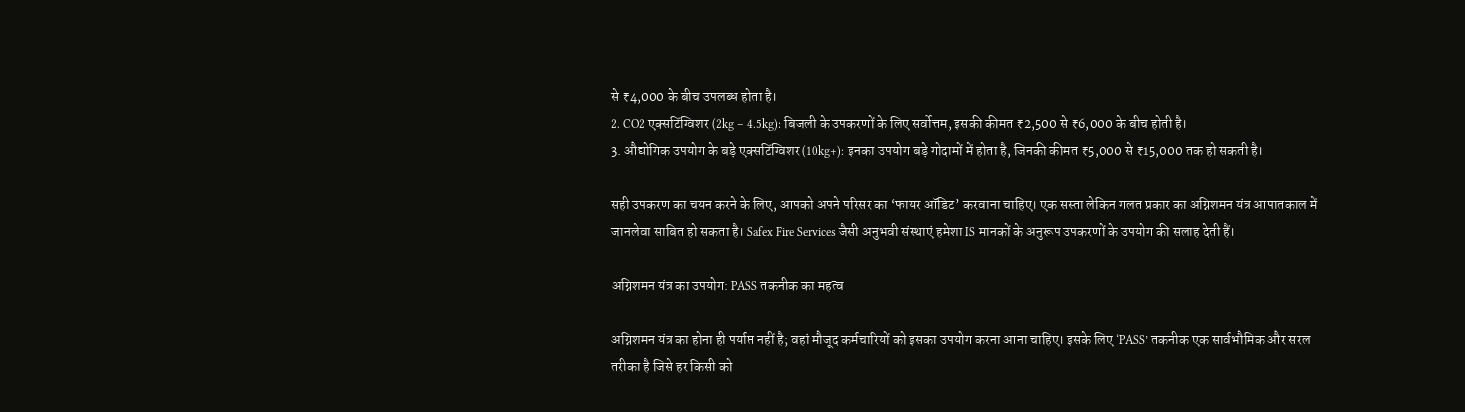से ₹4,000 के बीच उपलब्ध होता है।
2. CO2 एक्सटिंग्विशर (2kg – 4.5kg): बिजली के उपकरणों के लिए सर्वोत्तम, इसकी कीमत ₹2,500 से ₹6,000 के बीच होती है।
3. औद्योगिक उपयोग के बड़े एक्सटिंग्विशर (10kg+): इनका उपयोग बड़े गोदामों में होता है, जिनकी कीमत ₹5,000 से ₹15,000 तक हो सकती है।

सही उपकरण का चयन करने के लिए, आपको अपने परिसर का ‘फायर ऑडिट’ करवाना चाहिए। एक सस्ता लेकिन गलत प्रकार का अग्निशमन यंत्र आपातकाल में जानलेवा साबित हो सकता है। Safex Fire Services जैसी अनुभवी संस्थाएं हमेशा IS मानकों के अनुरूप उपकरणों के उपयोग की सलाह देती हैं।

अग्निशमन यंत्र का उपयोग: PASS तकनीक का महत्व

अग्निशमन यंत्र का होना ही पर्याप्त नहीं है; वहां मौजूद कर्मचारियों को इसका उपयोग करना आना चाहिए। इसके लिए ‘PASS’ तकनीक एक सार्वभौमिक और सरल तरीका है जिसे हर किसी को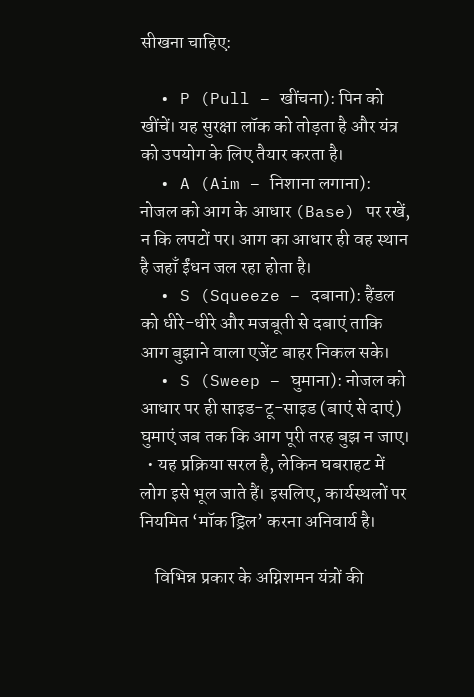सीखना चाहिए:

  • P (Pull – खींचना): पिन को खींचें। यह सुरक्षा लॉक को तोड़ता है और यंत्र को उपयोग के लिए तैयार करता है।
  • A (Aim – निशाना लगाना): नोजल को आग के आधार (Base) पर रखें, न कि लपटों पर। आग का आधार ही वह स्थान है जहाँ ईंधन जल रहा होता है।
  • S (Squeeze – दबाना): हैंडल को धीरे-धीरे और मजबूती से दबाएं ताकि आग बुझाने वाला एजेंट बाहर निकल सके।
  • S (Sweep – घुमाना): नोजल को आधार पर ही साइड-टू-साइड (बाएं से दाएं) घुमाएं जब तक कि आग पूरी तरह बुझ न जाए।
  • यह प्रक्रिया सरल है, लेकिन घबराहट में लोग इसे भूल जाते हैं। इसलिए, कार्यस्थलों पर नियमित ‘मॉक ड्रिल’ करना अनिवार्य है।

    विभिन्न प्रकार के अग्निशमन यंत्रों की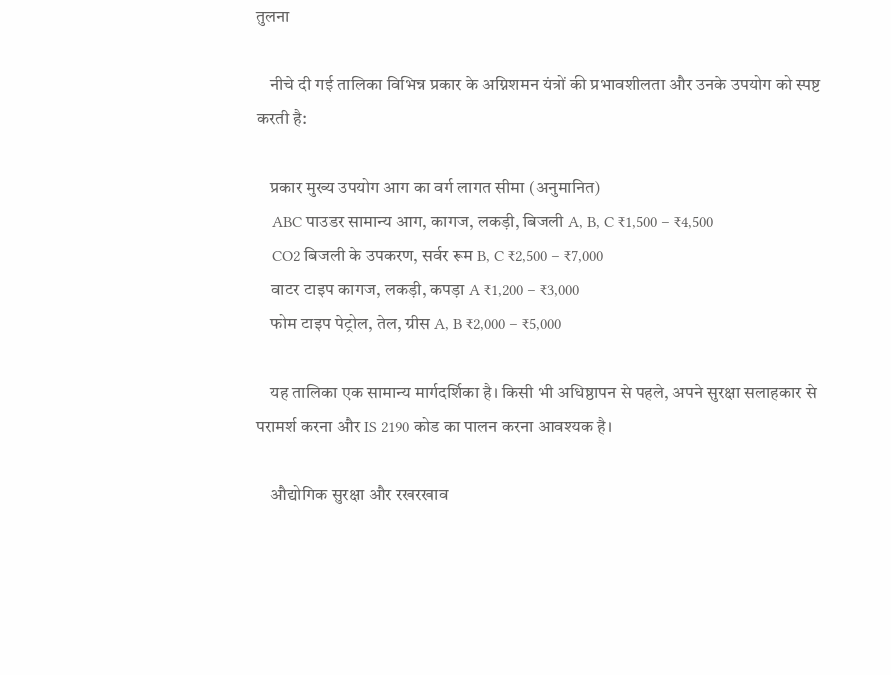तुलना

    नीचे दी गई तालिका विभिन्न प्रकार के अग्निशमन यंत्रों की प्रभावशीलता और उनके उपयोग को स्पष्ट करती है:

    प्रकार मुख्य उपयोग आग का वर्ग लागत सीमा (अनुमानित)
    ABC पाउडर सामान्य आग, कागज, लकड़ी, बिजली A, B, C ₹1,500 – ₹4,500
    CO2 बिजली के उपकरण, सर्वर रूम B, C ₹2,500 – ₹7,000
    वाटर टाइप कागज, लकड़ी, कपड़ा A ₹1,200 – ₹3,000
    फोम टाइप पेट्रोल, तेल, ग्रीस A, B ₹2,000 – ₹5,000

    यह तालिका एक सामान्य मार्गदर्शिका है। किसी भी अधिष्ठापन से पहले, अपने सुरक्षा सलाहकार से परामर्श करना और IS 2190 कोड का पालन करना आवश्यक है।

    औद्योगिक सुरक्षा और रखरखाव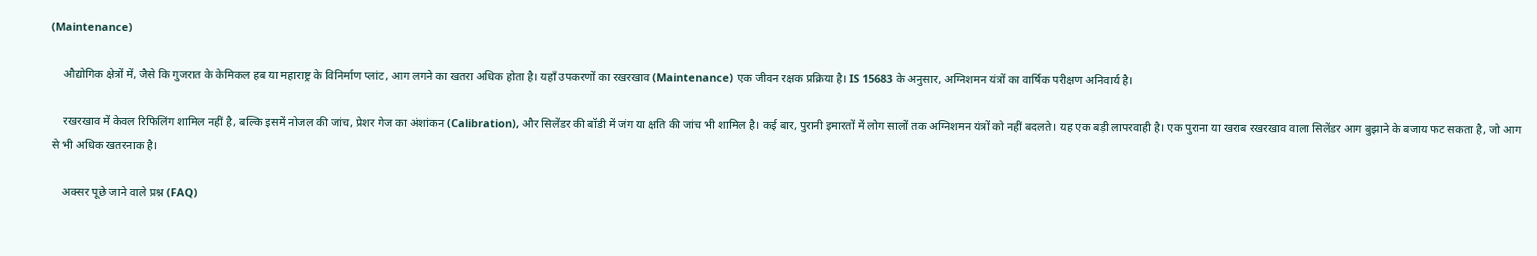(Maintenance)

    औद्योगिक क्षेत्रों में, जैसे कि गुजरात के केमिकल हब या महाराष्ट्र के विनिर्माण प्लांट, आग लगने का खतरा अधिक होता है। यहाँ उपकरणों का रखरखाव (Maintenance) एक जीवन रक्षक प्रक्रिया है। IS 15683 के अनुसार, अग्निशमन यंत्रों का वार्षिक परीक्षण अनिवार्य है।

    रखरखाव में केवल रिफिलिंग शामिल नहीं है, बल्कि इसमें नोजल की जांच, प्रेशर गेज का अंशांकन (Calibration), और सिलेंडर की बॉडी में जंग या क्षति की जांच भी शामिल है। कई बार, पुरानी इमारतों में लोग सालों तक अग्निशमन यंत्रों को नहीं बदलते। यह एक बड़ी लापरवाही है। एक पुराना या खराब रखरखाव वाला सिलेंडर आग बुझाने के बजाय फट सकता है, जो आग से भी अधिक खतरनाक है।

    अक्सर पूछे जाने वाले प्रश्न (FAQ)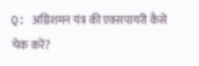Q: अग्निशमन यंत्र की एक्सपायरी कैसे चेक करें?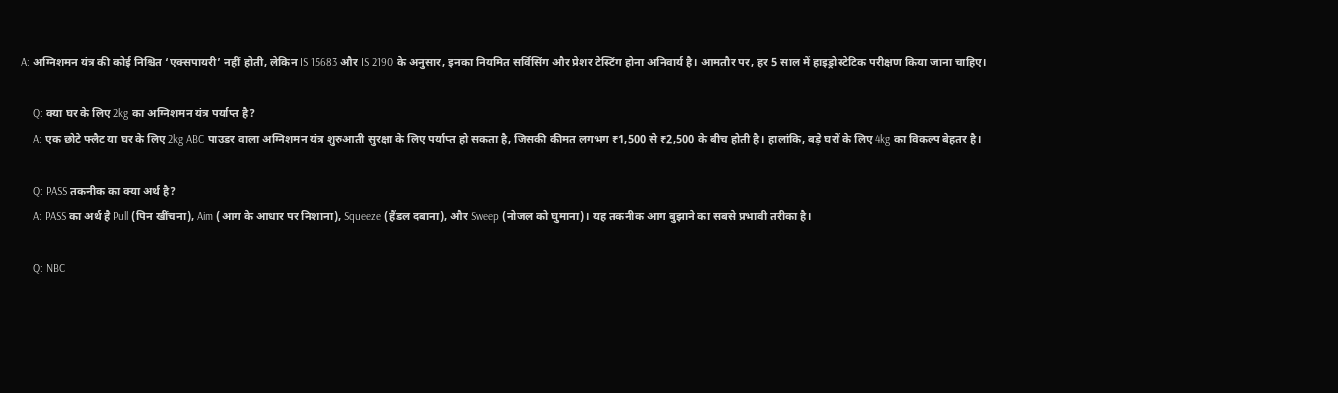A: अग्निशमन यंत्र की कोई निश्चित ‘एक्सपायरी’ नहीं होती, लेकिन IS 15683 और IS 2190 के अनुसार, इनका नियमित सर्विसिंग और प्रेशर टेस्टिंग होना अनिवार्य है। आमतौर पर, हर 5 साल में हाइड्रोस्टेटिक परीक्षण किया जाना चाहिए।

    Q: क्या घर के लिए 2kg का अग्निशमन यंत्र पर्याप्त है?
    A: एक छोटे फ्लैट या घर के लिए 2kg ABC पाउडर वाला अग्निशमन यंत्र शुरुआती सुरक्षा के लिए पर्याप्त हो सकता है, जिसकी कीमत लगभग ₹1,500 से ₹2,500 के बीच होती है। हालांकि, बड़े घरों के लिए 4kg का विकल्प बेहतर है।

    Q: PASS तकनीक का क्या अर्थ है?
    A: PASS का अर्थ है Pull (पिन खींचना), Aim (आग के आधार पर निशाना), Squeeze (हैंडल दबाना), और Sweep (नोजल को घुमाना)। यह तकनीक आग बुझाने का सबसे प्रभावी तरीका है।

    Q: NBC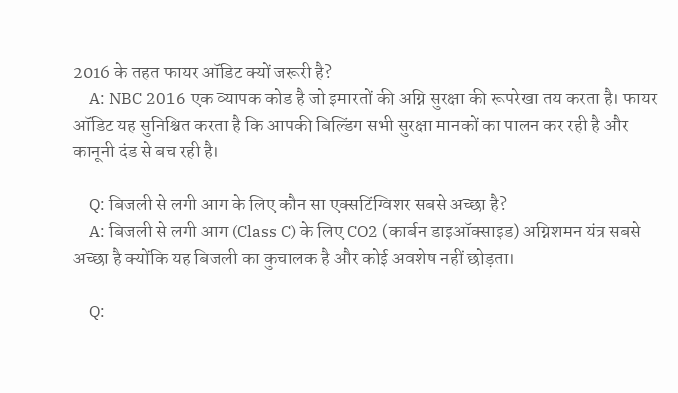2016 के तहत फायर ऑडिट क्यों जरूरी है?
    A: NBC 2016 एक व्यापक कोड है जो इमारतों की अग्नि सुरक्षा की रूपरेखा तय करता है। फायर ऑडिट यह सुनिश्चित करता है कि आपकी बिल्डिंग सभी सुरक्षा मानकों का पालन कर रही है और कानूनी दंड से बच रही है।

    Q: बिजली से लगी आग के लिए कौन सा एक्सटिंग्विशर सबसे अच्छा है?
    A: बिजली से लगी आग (Class C) के लिए CO2 (कार्बन डाइऑक्साइड) अग्निशमन यंत्र सबसे अच्छा है क्योंकि यह बिजली का कुचालक है और कोई अवशेष नहीं छोड़ता।

    Q: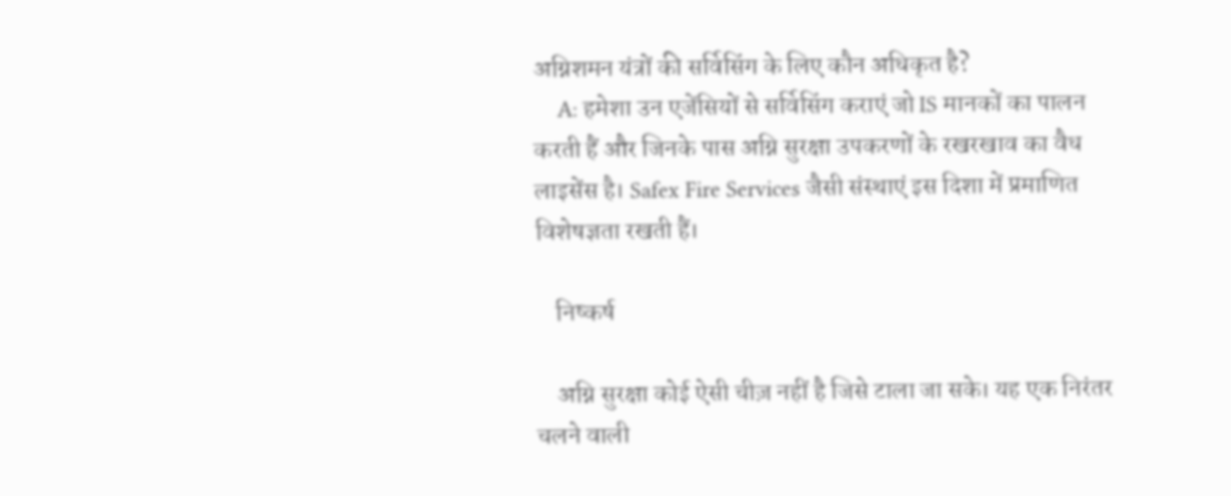अग्निशमन यंत्रों की सर्विसिंग के लिए कौन अधिकृत है?
    A: हमेशा उन एजेंसियों से सर्विसिंग कराएं जो IS मानकों का पालन करती हैं और जिनके पास अग्नि सुरक्षा उपकरणों के रखरखाव का वैध लाइसेंस है। Safex Fire Services जैसी संस्थाएं इस दिशा में प्रमाणित विशेषज्ञता रखती हैं।

    निष्कर्ष

    अग्नि सुरक्षा कोई ऐसी चीज़ नहीं है जिसे टाला जा सके। यह एक निरंतर चलने वाली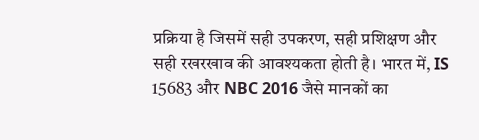प्रक्रिया है जिसमें सही उपकरण, सही प्रशिक्षण और सही रखरखाव की आवश्यकता होती है। भारत में, IS 15683 और NBC 2016 जैसे मानकों का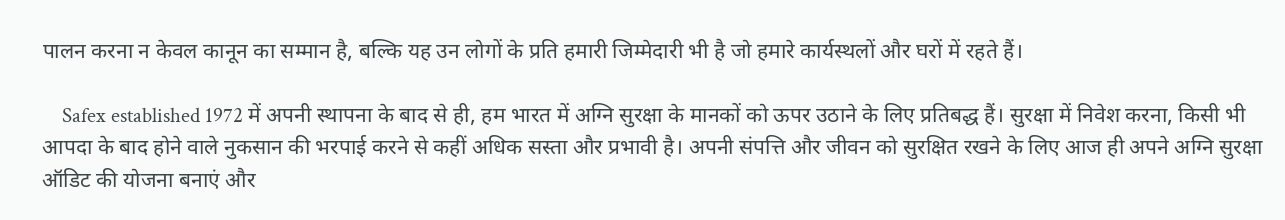पालन करना न केवल कानून का सम्मान है, बल्कि यह उन लोगों के प्रति हमारी जिम्मेदारी भी है जो हमारे कार्यस्थलों और घरों में रहते हैं।

    Safex established 1972 में अपनी स्थापना के बाद से ही, हम भारत में अग्नि सुरक्षा के मानकों को ऊपर उठाने के लिए प्रतिबद्ध हैं। सुरक्षा में निवेश करना, किसी भी आपदा के बाद होने वाले नुकसान की भरपाई करने से कहीं अधिक सस्ता और प्रभावी है। अपनी संपत्ति और जीवन को सुरक्षित रखने के लिए आज ही अपने अग्नि सुरक्षा ऑडिट की योजना बनाएं और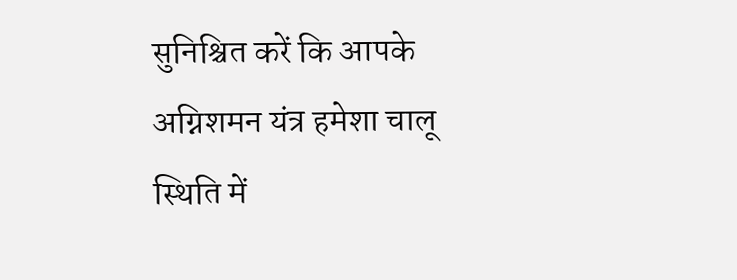सुनिश्चित करें कि आपके अग्निशमन यंत्र हमेशा चालू स्थिति में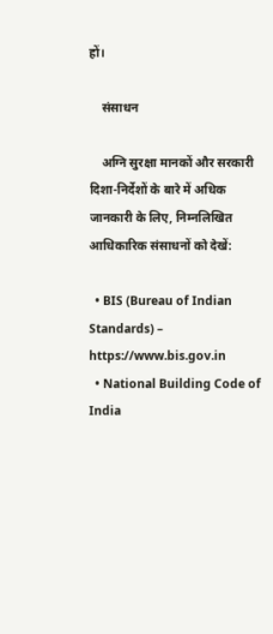हों।

    संसाधन

    अग्नि सुरक्षा मानकों और सरकारी दिशा-निर्देशों के बारे में अधिक जानकारी के लिए, निम्नलिखित आधिकारिक संसाधनों को देखें:

  • BIS (Bureau of Indian Standards) – https://www.bis.gov.in
  • National Building Code of India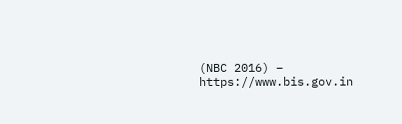(NBC 2016) – https://www.bis.gov.in